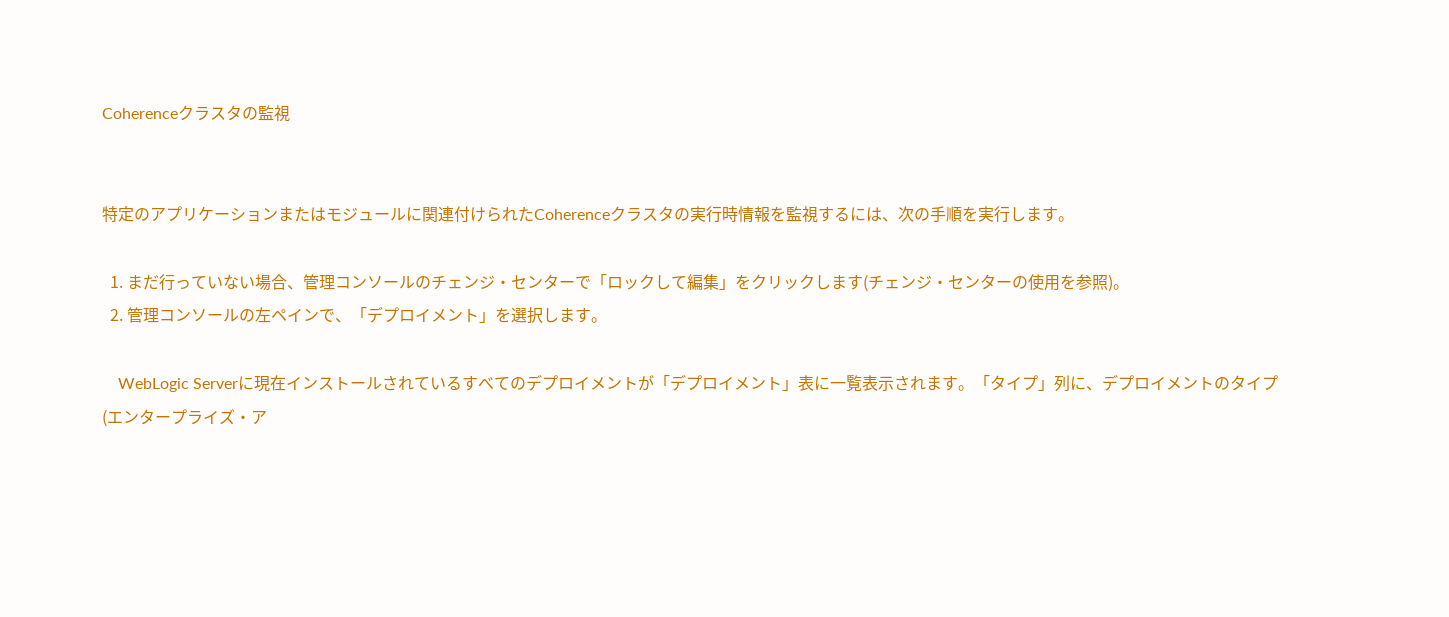Coherenceクラスタの監視


特定のアプリケーションまたはモジュールに関連付けられたCoherenceクラスタの実行時情報を監視するには、次の手順を実行します。

  1. まだ行っていない場合、管理コンソールのチェンジ・センターで「ロックして編集」をクリックします(チェンジ・センターの使用を参照)。
  2. 管理コンソールの左ペインで、「デプロイメント」を選択します。

    WebLogic Serverに現在インストールされているすべてのデプロイメントが「デプロイメント」表に一覧表示されます。「タイプ」列に、デプロイメントのタイプ(エンタープライズ・ア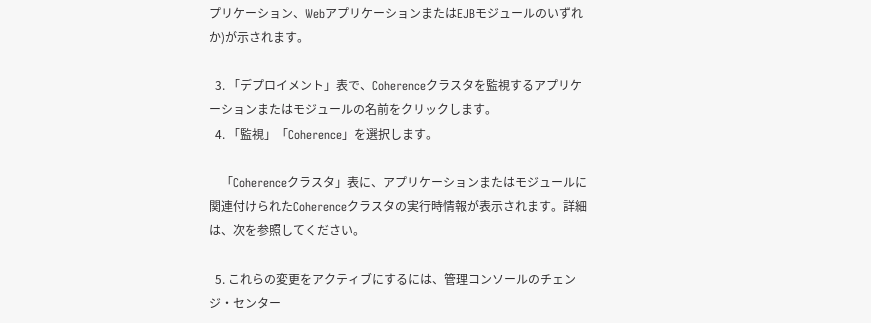プリケーション、WebアプリケーションまたはEJBモジュールのいずれか)が示されます。

  3. 「デプロイメント」表で、Coherenceクラスタを監視するアプリケーションまたはモジュールの名前をクリックします。
  4. 「監視」「Coherence」を選択します。

    「Coherenceクラスタ」表に、アプリケーションまたはモジュールに関連付けられたCoherenceクラスタの実行時情報が表示されます。詳細は、次を参照してください。

  5. これらの変更をアクティブにするには、管理コンソールのチェンジ・センター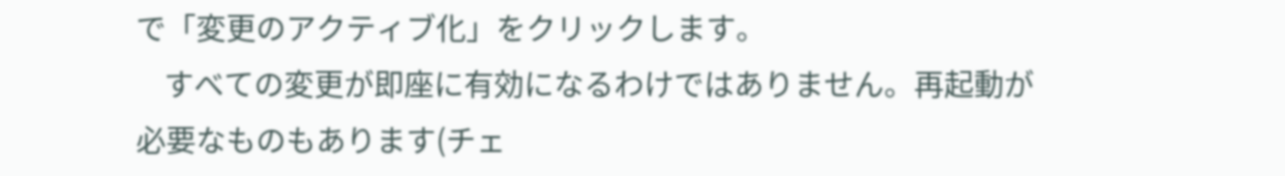で「変更のアクティブ化」をクリックします。
    すべての変更が即座に有効になるわけではありません。再起動が必要なものもあります(チェ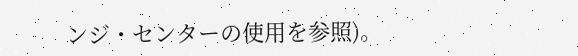ンジ・センターの使用を参照)。